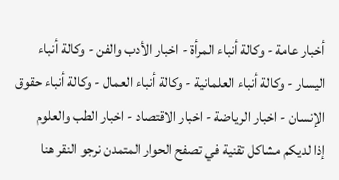أخبار عامة - وكالة أنباء المرأة - اخبار الأدب والفن - وكالة أنباء اليسار - وكالة أنباء العلمانية - وكالة أنباء العمال - وكالة أنباء حقوق الإنسان - اخبار الرياضة - اخبار الاقتصاد - اخبار الطب والعلوم
إذا لديكم مشاكل تقنية في تصفح الحوار المتمدن نرجو النقر هنا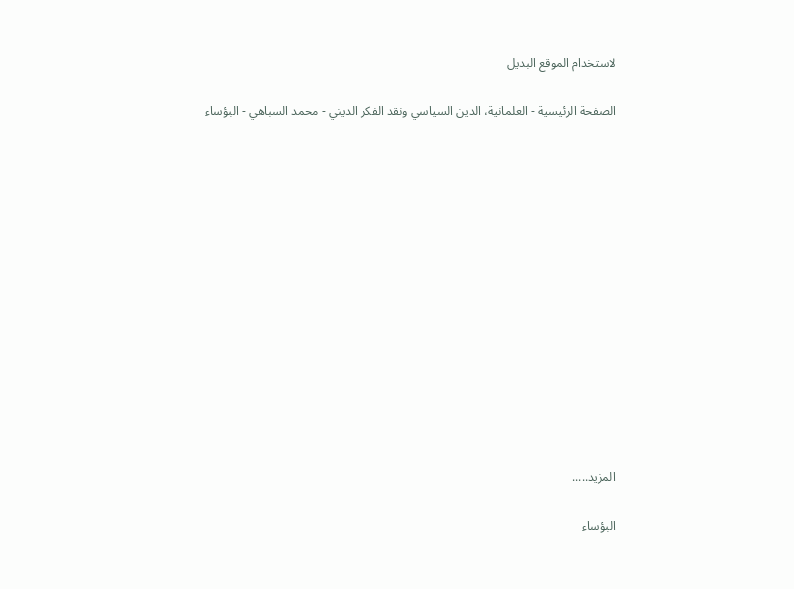لاستخدام الموقع البديل

الصفحة الرئيسية - العلمانية، الدين السياسي ونقد الفكر الديني - محمد السباهي - البؤساء














المزيد.....

البؤساء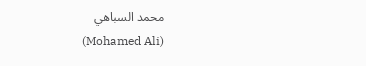محمد السباهي
(Mohamed Ali)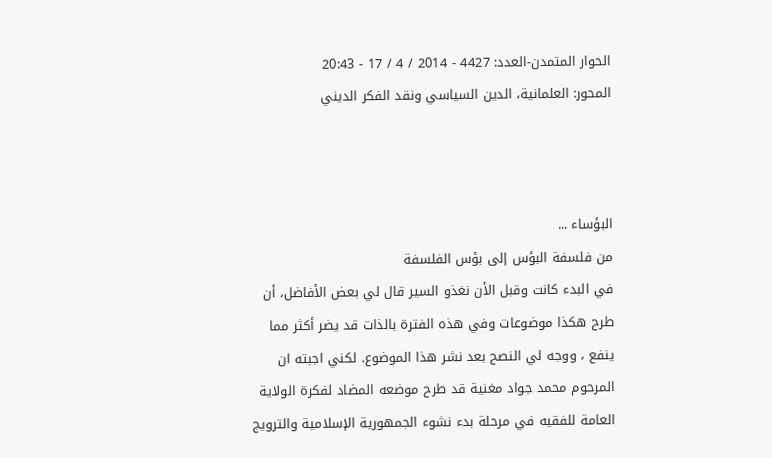الحوار المتمدن-العدد: 4427 - 2014 / 4 / 17 - 20:43
المحور: العلمانية، الدين السياسي ونقد الفكر الديني



البؤساء ...
من فلسفة البؤس إلى بؤس الفلسفة
في البدء كانت وقبل الأن نغذو السير قال لي بعض الأفاضل، أن طرح هكذا موضوعات وفي هذه الفترة بالذات قد يضر أكثر مما ينفع ، ووجه لي النصح بعد نشر هذا الموضوع. لكني اجبته ان المرحوم محمد جواد مغنية قد طرح موضعه المضاد لفكرة الولاية العامة للفقيه في مرحلة بدء نشوء الجمهورية الإسلامية والترويج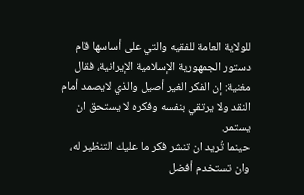للولاية العامة للفقيه والتي على أساسها قام دستور الجمهورية الإسلامية الإيرانية، فقال مغنية: إن الفكر الغير أصيل والذي لايصمد أمام النقد ولا يرتقي بنفسه وفكره لا يستحق ان يستمر.
حينما تُريد ان تنشر فكر ما عليك التنظير له، وان تستخدم أفضل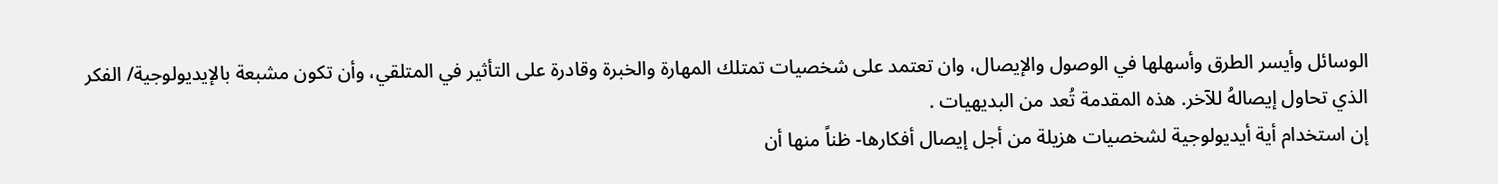الوسائل وأيسر الطرق وأسهلها في الوصول والإيصال، وان تعتمد على شخصيات تمتلك المهارة والخبرة وقادرة على التأثير في المتلقي، وأن تكون مشبعة بالإيديولوجية/ الفكر الذي تحاول إيصالهُ للآخر. هذه المقدمة تُعد من البديهيات .
إن استخدام أية أيديولوجية لشخصيات هزيلة من أجل إيصال أفكارها- ظناً منها أن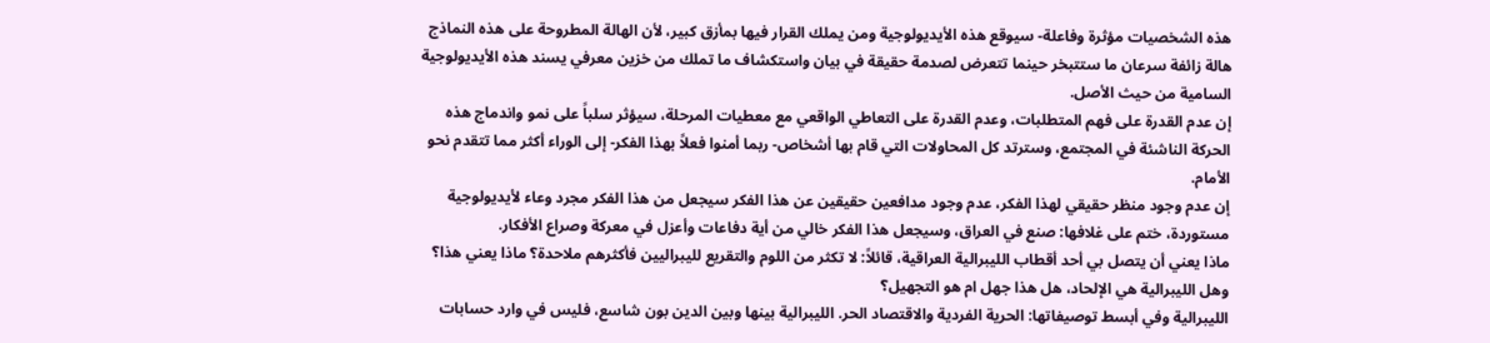هذه الشخصيات مؤثرة وفاعلة- سيوقع هذه الأيديولوجية ومن يملك القرار فيها بمأزق كبير، لأن الهالة المطروحة على هذه النماذج هالة زائفة سرعان ما ستتبخر حينما تتعرض لصدمة حقيقة في بيان واستكشاف ما تملك من خزين معرفي يسند هذه الأيديولوجية السامية من حيث الأصل.
إن عدم القدرة على فهم المتطلبات، وعدم القدرة على التعاطي الواقعي مع معطيات المرحلة، سيؤثر سلباً على نمو واندماج هذه الحركة الناشئة في المجتمع، وسترتد كل المحاولات التي قام بها أشخاص- ربما أمنوا فعلاً بهذا الفكر- إلى الوراء أكثر مما تتقدم نحو الأمام.
إن عدم وجود منظر حقيقي لهذا الفكر، عدم وجود مدافعين حقيقين عن هذا الفكر سيجعل من هذا الفكر مجرد وعاء لأيديولوجية مستوردة، ختم على غلافها: صنع في العراق، وسيجعل هذا الفكر خالي من أية دفاعات وأعزل في معركة وصراع الأفكار.
ماذا يعني أن يتصل بي أحد أقطاب الليبرالية العراقية، قائلاً: لا تكثر من اللوم والتقريع لليبراليين فأكثرهم ملاحدة؟ ماذا يعني هذا؟
وهل الليبرالية هي الإلحاد، هل هذا جهل ام هو التجهيل؟
الليبرالية وفي أبسط توصيفاتها: الحرية الفردية والاقتصاد الحر. الليبرالية بينها وبين الدين بون شاسع، فليس في وارد حسابات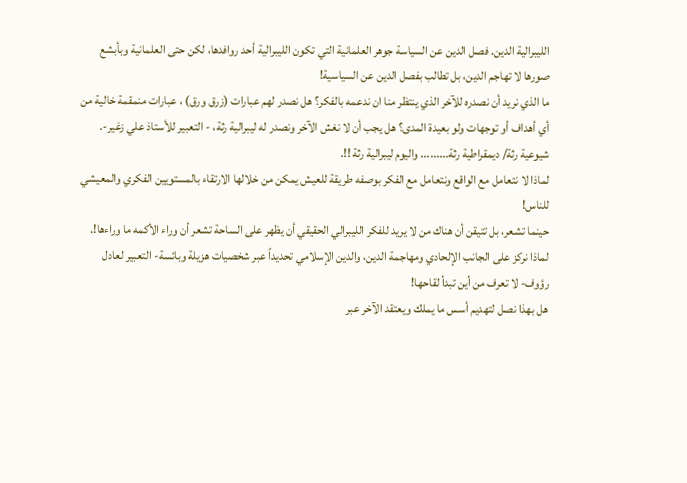الليبرالية الدين. فصل الدين عن السياسة جوهر العلمانية التي تكون الليبرالية أحد روافدها، لكن حتى العلمانية وبأبشع صورها لا تهاجم الدين، بل تطالب بفصل الدين عن السياسية!
ما الذي نريد أن نصدره للآخر الذي ينتظر منا ان ندعمه بالفكر؟ هل نصدر لهم عبارات (زرق ورق) ، عبارات منمقمة خالية من أي أهداف أو توجهات ولو بعيدة المدى؟ هل يجب أن لا نغش الآخر ونصدر له ليبرالية رثة، - التعبير للأستاذ علي زغير-.
شيوعية رثة/ ديمقراطية رثة......... واليوم ليبرالية رثة !!.
لماذا لا نتعامل مع الواقع ونتعامل مع الفكر بوصفه طريقة للعيش يمكن من خلالها الارتقاء بالمستويين الفكري والمعيشي للناس!
حينما تشعر، بل تتيقن أن هناك من لا يريد للفكر الليبرالي الحقيقي أن يظهر على الساحة تشعر أن وراء الأكمه ما وراءها!. لماذا نركز على الجانب الإلحادي ومهاجمة الدين، والدين الإسلامي تحديداً عبر شخصيات هزيلة وبائسة- التعبير لعادل رؤوف- لا تعرف من أين تبدأ لقاحها!
هل بهذا نصل لتهديم أسس ما يملك ويعتقد الآخر عبر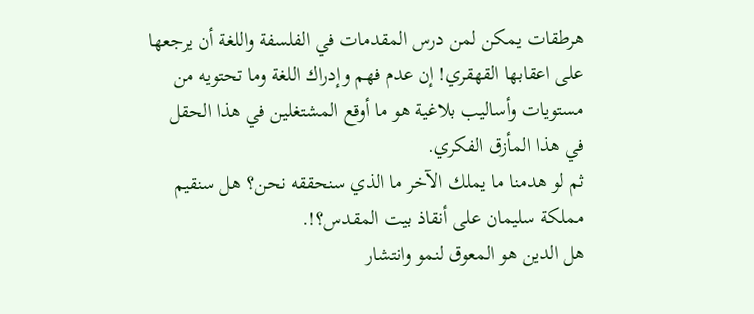هرطقات يمكن لمن درس المقدمات في الفلسفة واللغة أن يرجعها على اعقابها القهقري! إن عدم فهم وإدراك اللغة وما تحتويه من مستويات وأساليب بلاغية هو ما أوقع المشتغلين في هذا الحقل في هذا المأزق الفكري.
ثم لو هدمنا ما يملك الآخر ما الذي سنحققه نحن؟ هل سنقيم مملكة سليمان على أنقاذ بيت المقدس؟!.
هل الدين هو المعوق لنمو وانتشار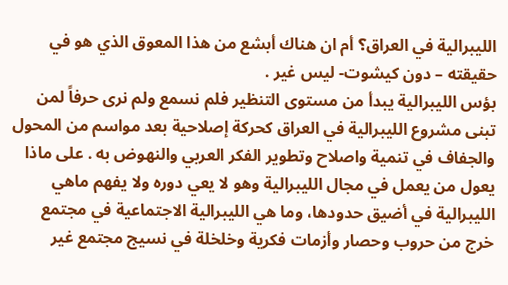الليبرالية في العراق؟ أم ان هناك أبشع من هذا المعوق الذي هو في حقيقته – دون كيشوت- ليس غير .
بؤس الليبرالية يبدأ من مستوى التنظير فلم نسمع ولم نرى حرفاً لمن تبنى مشروع الليبرالية في العراق كحركة إصلاحية بعد مواسم من المحول والجفاف في تنمية واصلاح وتطوير الفكر العربي والنهوض به . على ماذا يعول من يعمل في مجال الليبرالية وهو لا يعي دوره ولا يفهم ماهي الليبرالية في أضيق حدودها، وما هي الليبرالية الاجتماعية في مجتمع خرج من حروب وحصار وأزمات فكرية وخلخلة في نسيج مجتمع غير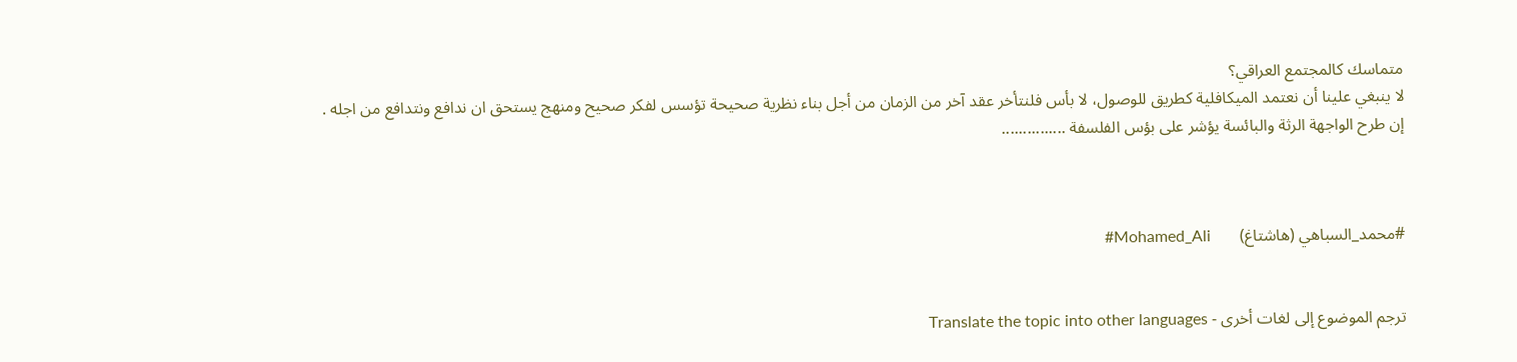متماسك كالمجتمع العراقي؟
لا ينبغي علينا أن نعتمد الميكافلية كطريق للوصول، لا بأس فلنتأخر عقد آخر من الزمان من أجل بناء نظرية صحيحة تؤسس لفكر صحيح ومنهج يستحق ان ندافع ونتدافع من اجله .
إن طرح الواجهة الرثة والبائسة يؤشر على بؤس الفلسفة ...............



#محمد_السباهي (هاشتاغ)       Mohamed_Ali#


ترجم الموضوع إلى لغات أخرى - Translate the topic into other languages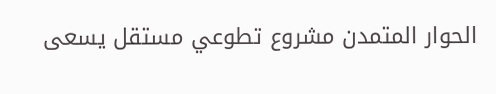الحوار المتمدن مشروع تطوعي مستقل يسعى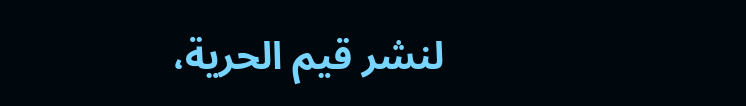لنشر قيم الحرية،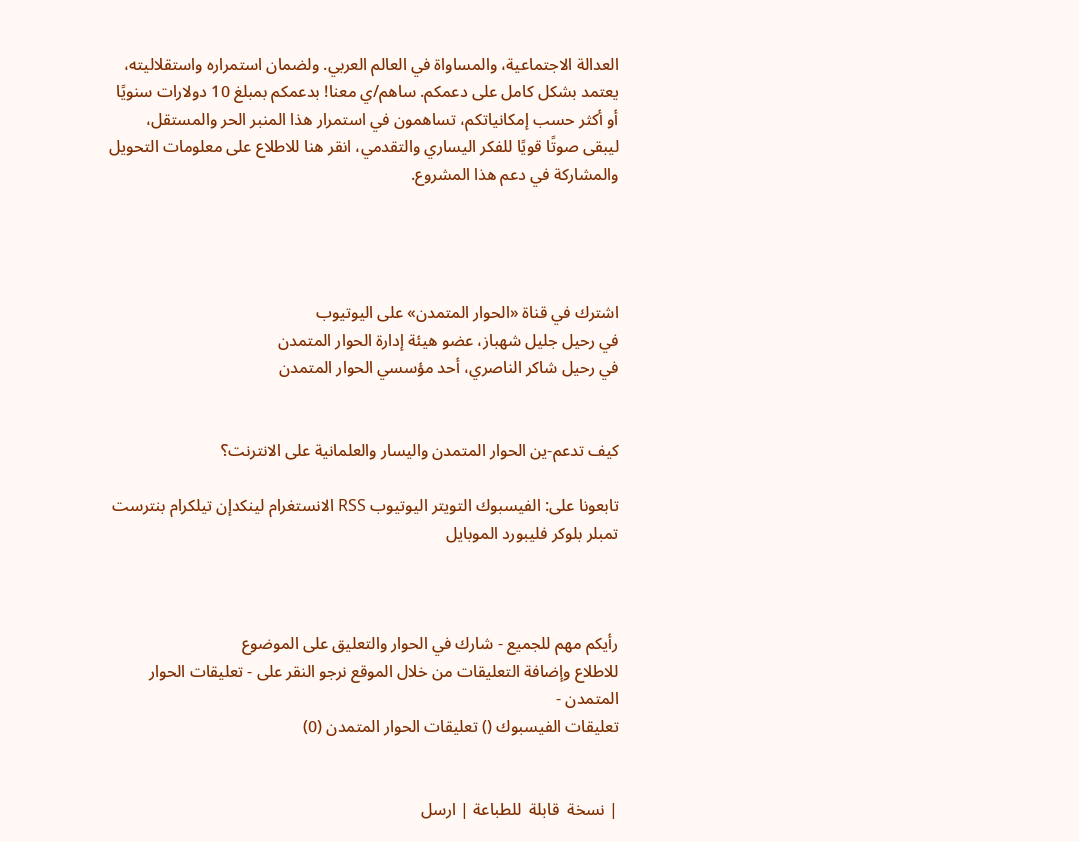العدالة الاجتماعية، والمساواة في العالم العربي. ولضمان استمراره واستقلاليته، يعتمد بشكل كامل على دعمكم. ساهم/ي معنا! بدعمكم بمبلغ 10 دولارات سنويًا أو أكثر حسب إمكانياتكم، تساهمون في استمرار هذا المنبر الحر والمستقل، ليبقى صوتًا قويًا للفكر اليساري والتقدمي، انقر هنا للاطلاع على معلومات التحويل والمشاركة في دعم هذا المشروع.




اشترك في قناة «الحوار المتمدن» على اليوتيوب
في رحيل جليل شهباز، عضو هيئة إدارة الحوار المتمدن
في رحيل شاكر الناصري، أحد مؤسسي الحوار المتمدن


كيف تدعم-ين الحوار المتمدن واليسار والعلمانية على الانترنت؟

تابعونا على: الفيسبوك التويتر اليوتيوب RSS الانستغرام لينكدإن تيلكرام بنترست تمبلر بلوكر فليبورد الموبايل



رأيكم مهم للجميع - شارك في الحوار والتعليق على الموضوع
للاطلاع وإضافة التعليقات من خلال الموقع نرجو النقر على - تعليقات الحوار المتمدن -
تعليقات الفيسبوك () تعليقات الحوار المتمدن (0)


| نسخة  قابلة  للطباعة | ارسل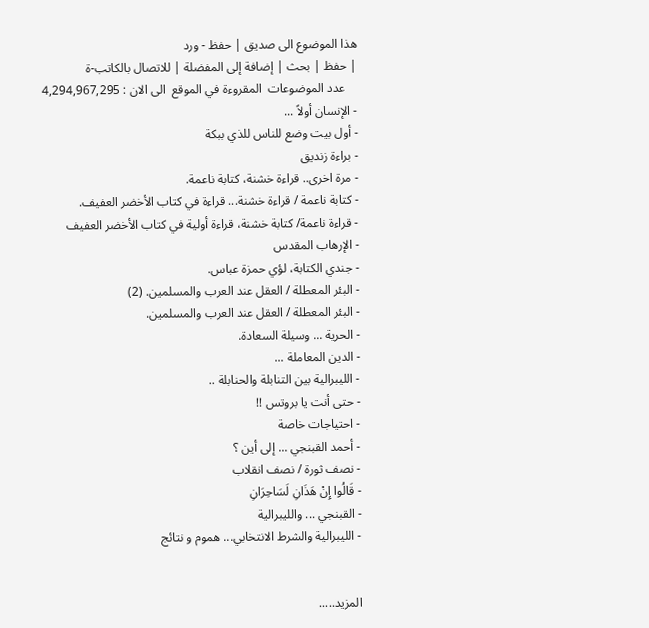هذا الموضوع الى صديق | حفظ - ورد
| حفظ | بحث | إضافة إلى المفضلة | للاتصال بالكاتب-ة
    عدد الموضوعات  المقروءة في الموقع  الى الان : 4,294,967,295
- الإنسان أولاً ...
- أول بيت وضع للناس للذي ببكة
- براءة زنديق
- مرة اخرى.. قراءة خشنة، كتابة ناعمة.
- كتابة ناعمة / قراءة خشنة... قراءة في كتاب الأخضر العفيف.
- قراءة ناعمة/ كتابة خشنة، قراءة أولية في كتاب الأخضر العفيف
- الإرهاب المقدس
- جندي الكتابة، لؤي حمزة عباس.
- البئر المعطلة / العقل عند العرب والمسلمين. (2)
- البئر المعطلة / العقل عند العرب والمسلمين.
- الحرية ... وسيلة السعادة.
- الدين المعاملة ...
- الليبرالية بين التنابلة والحنابلة ..
- حتى أنت يا بروتس !!
- احتياجات خاصة
- أحمد القبنجي ... إلى أين ؟
- نصف ثورة / نصف انقلاب
- قَالُوا إِنْ هَذَانِ لَسَاحِرَانِ
- القبنجي ... والليبرالية
- الليبرالية والشرط الانتخابي... هموم و نتائج


المزيد.....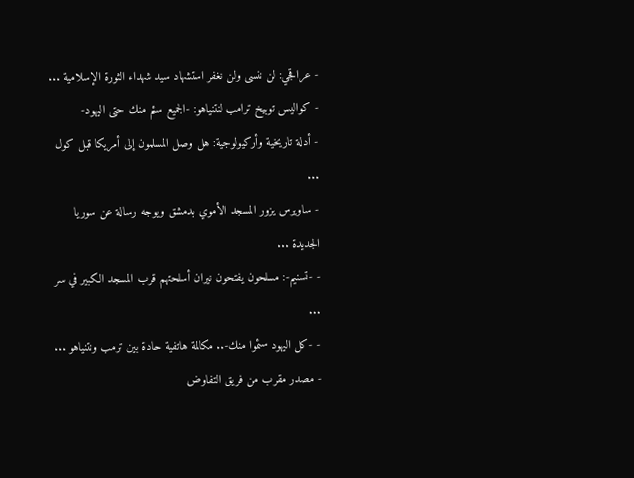- عراقجي: لن ننسى ولن نغفر استشهاد سيد شهداء الثورة الإسلامية ...
- كواليس توبيخ ترامب لنتنياهو: -الجميع سئم منك حتى اليهود-
- أدلة تاريخية وأركيولوجية: هل وصل المسلمون إلى أمريكا قبل كول ...
- ساويرس يزور المسجد الأموي بدمشق ويوجه رسالة عن سوريا الجديدة ...
- -تسنيم-: مسلحون يفتحون نيران أسلحتهم قرب المسجد الكبير في سر ...
- -كل اليهود سئموا منك-.. مكالمة هاتفية حادة بين ترمب ونتنياهو ...
- مصدر مقرب من فريق التفاوض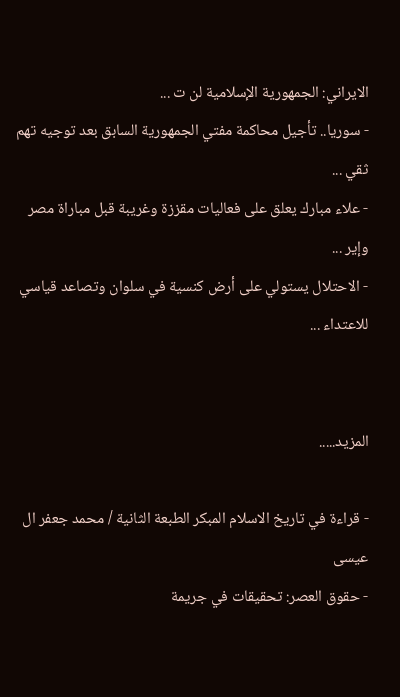الايراني: الجمهورية الإسلامية لن ت ...
- سوريا.. تأجيل محاكمة مفتي الجمهورية السابق بعد توجيه تهم ثقي ...
- علاء مبارك يعلق على فعاليات مقززة وغريبة قبل مباراة مصر وإير ...
- الاحتلال يستولي على أرض كنسية في سلوان وتصاعد قياسي للاعتداء ...


المزيد.....

- قراءة في تاريخ الاسلام المبكر الطبعة الثانية / محمد جعفر ال عيسى
- حقوق العصر: تحقيقات في جريمة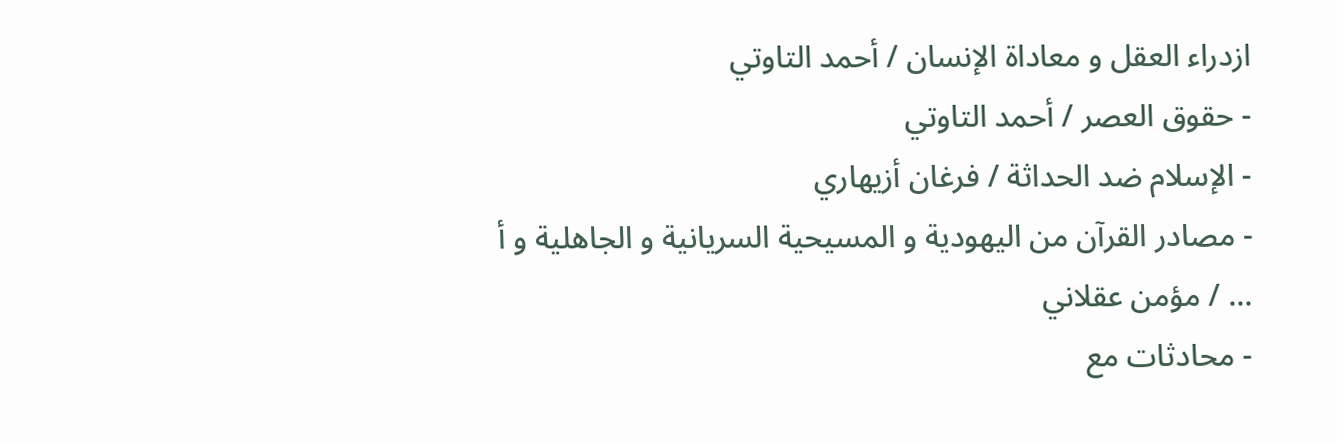ازدراء العقل و معاداة الإنسان / أحمد التاوتي
- حقوق العصر / أحمد التاوتي
- الإسلام ضد الحداثة / فرغان أزيهاري
- مصادر القرآن من اليهودية و المسيحية السريانية و الجاهلية و أ ... / مؤمن عقلاني
- محادثات مع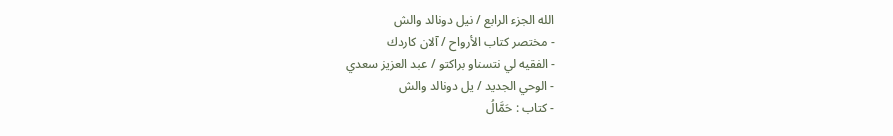الله الجزء الرابع / نيل دونالد والش
- مختصر كتاب الأرواح / آلان كاردك
- الفقيه لي نتسناو براكتو / عبد العزيز سعدي
- الوحي الجديد / يل دونالد والش
- كتاب : حَمَّالُ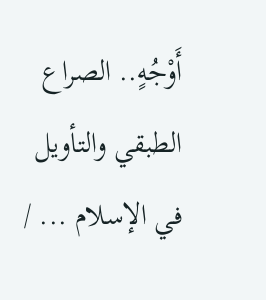أَوْجُهٍ.. الصراع الطبقي والتأويل في الإسلام ... /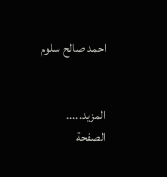احمد صالح سلوم


المزيد.....
الصفحة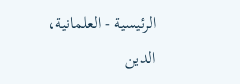الرئيسية - العلمانية، الدين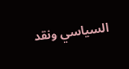السياسي ونقد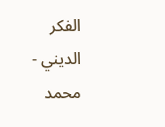الفكر الديني - محمد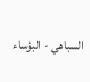السباهي - البؤساء